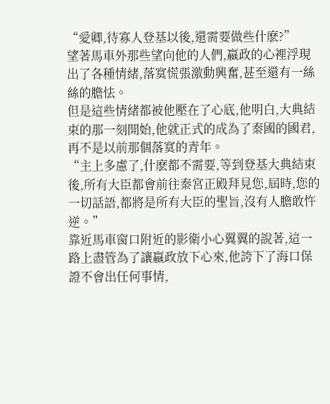“愛卿,待寡人登基以後,還需要做些什麽?”
望著馬車外那些望向他的人們,嬴政的心裡浮現出了各種情緒,落寞慌張激動興奮,甚至還有一絲絲的膽怯。
但是這些情緒都被他壓在了心底,他明白,大典結束的那一刻開始,他就正式的成為了秦國的國君,再不是以前那個落寞的青年。
“主上多慮了,什麽都不需要,等到登基大典結束後,所有大臣都會前往秦宮正殿拜見您,屆時,您的一切話語,都將是所有大臣的聖旨,沒有人膽敢忤逆。”
靠近馬車窗口附近的影衛小心翼翼的說著,這一路上盡管為了讓嬴政放下心來,他誇下了海口保證不會出任何事情,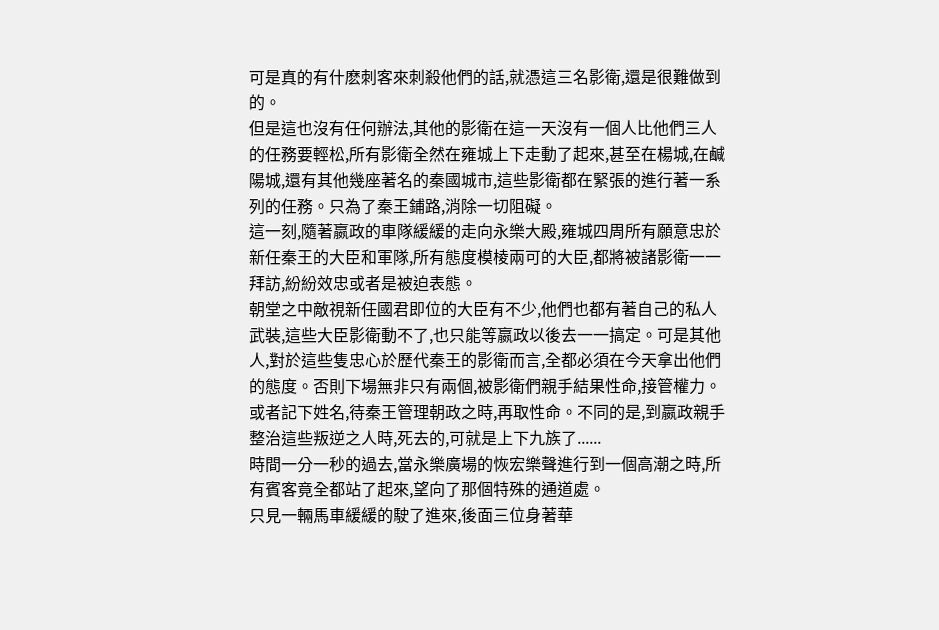可是真的有什麽刺客來刺殺他們的話,就憑這三名影衛,還是很難做到的。
但是這也沒有任何辦法,其他的影衛在這一天沒有一個人比他們三人的任務要輕松,所有影衛全然在雍城上下走動了起來,甚至在楊城,在鹹陽城,還有其他幾座著名的秦國城市,這些影衛都在緊張的進行著一系列的任務。只為了秦王鋪路,消除一切阻礙。
這一刻,隨著嬴政的車隊緩緩的走向永樂大殿,雍城四周所有願意忠於新任秦王的大臣和軍隊,所有態度模棱兩可的大臣,都將被諸影衛一一拜訪,紛紛效忠或者是被迫表態。
朝堂之中敵視新任國君即位的大臣有不少,他們也都有著自己的私人武裝,這些大臣影衛動不了,也只能等嬴政以後去一一搞定。可是其他人,對於這些隻忠心於歷代秦王的影衛而言,全都必須在今天拿出他們的態度。否則下場無非只有兩個,被影衛們親手結果性命,接管權力。或者記下姓名,待秦王管理朝政之時,再取性命。不同的是,到嬴政親手整治這些叛逆之人時,死去的,可就是上下九族了......
時間一分一秒的過去,當永樂廣場的恢宏樂聲進行到一個高潮之時,所有賓客竟全都站了起來,望向了那個特殊的通道處。
只見一輛馬車緩緩的駛了進來,後面三位身著華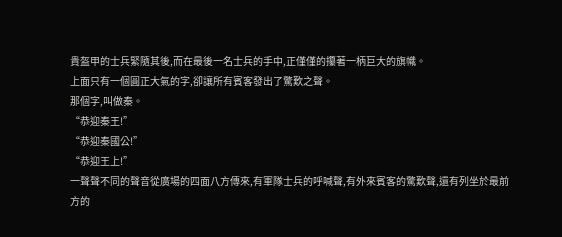貴盔甲的士兵緊隨其後,而在最後一名士兵的手中,正僅僅的攥著一柄巨大的旗幟。
上面只有一個圓正大氣的字,卻讓所有賓客發出了驚歎之聲。
那個字,叫做秦。
“恭迎秦王!”
“恭迎秦國公!”
“恭迎王上!”
一聲聲不同的聲音從廣場的四面八方傳來,有軍隊士兵的呼喊聲,有外來賓客的驚歎聲,還有列坐於最前方的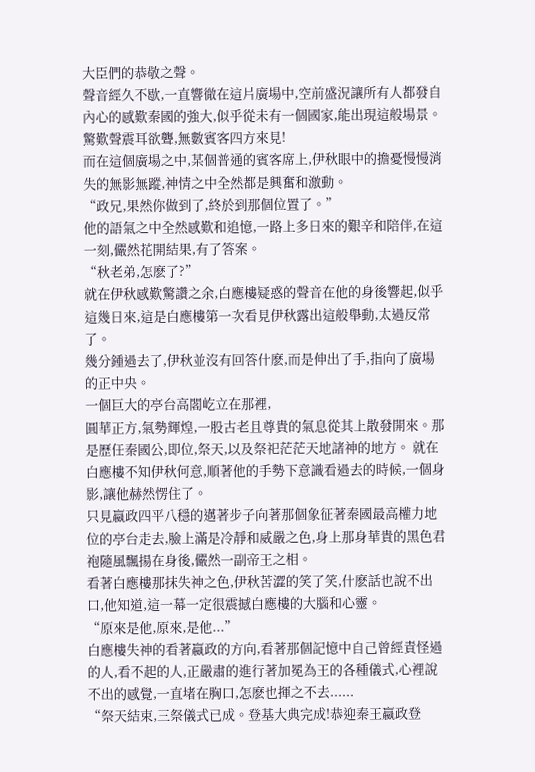大臣們的恭敬之聲。
聲音經久不歇,一直響徹在這片廣場中,空前盛況讓所有人都發自內心的感歎秦國的強大,似乎從未有一個國家,能出現這般場景。驚歎聲震耳欲聾,無數賓客四方來見!
而在這個廣場之中,某個普通的賓客席上,伊秋眼中的擔憂慢慢消失的無影無蹤,神情之中全然都是興奮和激動。
“政兄,果然你做到了,終於到那個位置了。”
他的語氣之中全然感歎和追憶,一路上多日來的艱辛和陪伴,在這一刻,儼然花開結果,有了答案。
“秋老弟,怎麽了?”
就在伊秋感歎驚讚之余,白應樓疑惑的聲音在他的身後響起,似乎這幾日來,這是白應樓第一次看見伊秋露出這般舉動,太過反常了。
幾分鍾過去了,伊秋並沒有回答什麽,而是伸出了手,指向了廣場的正中央。
一個巨大的亭台高閣屹立在那裡,
圓華正方,氣勢輝煌,一股古老且尊貴的氣息從其上散發開來。那是歷任秦國公,即位,祭天,以及祭祀茫茫天地諸神的地方。 就在白應樓不知伊秋何意,順著他的手勢下意識看過去的時候,一個身影,讓他赫然愣住了。
只見嬴政四平八穩的邁著步子向著那個象征著秦國最高權力地位的亭台走去,臉上滿是冷靜和威嚴之色,身上那身華貴的黑色君袍隨風飄揚在身後,儼然一副帝王之相。
看著白應樓那抹失神之色,伊秋苦澀的笑了笑,什麽話也說不出口,他知道,這一幕一定很震撼白應樓的大腦和心靈。
“原來是他,原來,是他...”
白應樓失神的看著嬴政的方向,看著那個記憶中自己曾經責怪過的人,看不起的人,正嚴肅的進行著加冕為王的各種儀式,心裡說不出的感覺,一直堵在胸口,怎麽也揮之不去......
“祭天結束,三祭儀式已成。登基大典完成!恭迎秦王嬴政登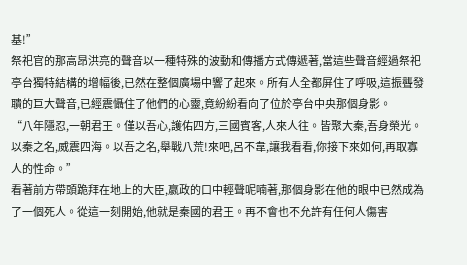基!”
祭祀官的那高昂洪亮的聲音以一種特殊的波動和傳播方式傳遞著,當這些聲音經過祭祀亭台獨特結構的增幅後,已然在整個廣場中響了起來。所有人全都屏住了呼吸,這振聾發聵的巨大聲音,已經震懾住了他們的心靈,竟紛紛看向了位於亭台中央那個身影。
“八年隱忍,一朝君王。僅以吾心,護佑四方,三國賓客,人來人往。皆聚大秦,吾身榮光。以秦之名,威震四海。以吾之名,舉戰八荒!來吧,呂不韋,讓我看看,你接下來如何,再取寡人的性命。”
看著前方帶頭跪拜在地上的大臣,嬴政的口中輕聲呢喃著,那個身影在他的眼中已然成為了一個死人。從這一刻開始,他就是秦國的君王。再不會也不允許有任何人傷害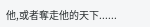他,或者奪走他的天下......